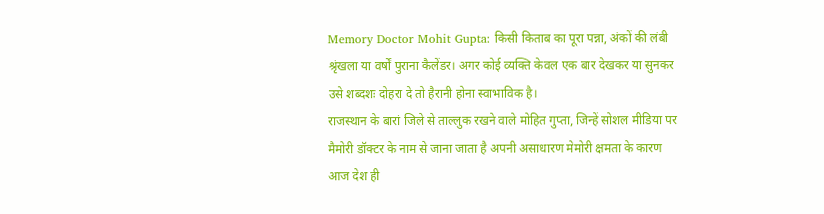Memory Doctor Mohit Gupta: किसी किताब का पूरा पन्ना, अंकों की लंबी श्रृंखला या वर्षों पुराना कैलेंडर। अगर कोई व्यक्ति केवल एक बार देखकर या सुनकर उसे शब्दशः दोहरा दे तो हैरानी होना स्वाभाविक है।
राजस्थान के बारां जिले से ताल्लुक रखने वाले मोहित गुप्ता, जिन्हें सोशल मीडिया पर मैमोरी डॉक्टर के नाम से जाना जाता है अपनी असाधारण मेमोरी क्षमता के कारण आज देश ही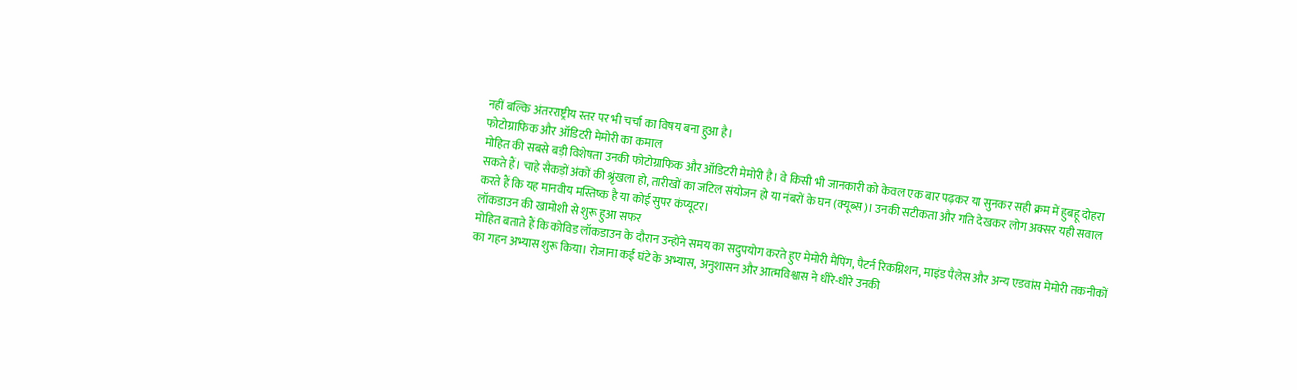नहीं बल्कि अंतरराष्ट्रीय स्तर पर भी चर्चा का विषय बना हुआ है।
फोटोग्राफिक और ऑडिटरी मेमोरी का कमाल
मोहित की सबसे बड़ी विशेषता उनकी फोटोग्राफिक और ऑडिटरी मेमोरी है। वे किसी भी जानकारी को केवल एक बार पढ़कर या सुनकर सही क्रम में हुबहू दोहरा सकते हैं। चाहे सैकड़ों अंकों की श्रृंखला हो, तारीखों का जटिल संयोजन हो या नंबरों के घन (क्यूब्स)। उनकी सटीकता और गति देखकर लोग अक्सर यही सवाल करते हैं कि यह मानवीय मस्तिष्क है या कोई सुपर कंप्यूटर।
लॉकडाउन की खामोशी से शुरू हुआ सफर
मोहित बताते हैं कि कोविड लॉकडाउन के दौरान उन्होंने समय का सदुपयोग करते हुए मेमोरी मैपिंग, पैटर्न रिकग्निशन, माइंड पैलेस और अन्य एडवांस मेमोरी तकनीकों का गहन अभ्यास शुरू किया। रोजाना कई घंटे के अभ्यास, अनुशासन और आत्मविश्वास ने धीरे-धीरे उनकी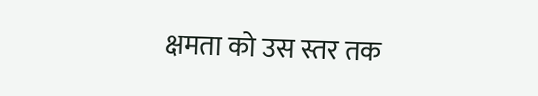क्षमता को उस स्तर तक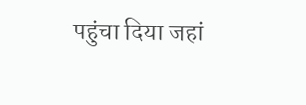पहुंचा दिया जहां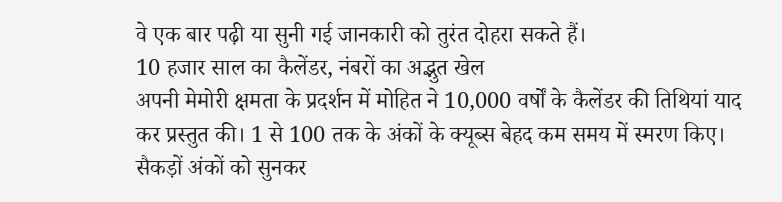वे एक बार पढ़ी या सुनी गई जानकारी को तुरंत दोहरा सकते हैं।
10 हजार साल का कैलेंडर, नंबरों का अद्भुत खेल
अपनी मेमोरी क्षमता के प्रदर्शन में मोहित ने 10,000 वर्षों के कैलेंडर की तिथियां याद कर प्रस्तुत की। 1 से 100 तक के अंकों के क्यूब्स बेहद कम समय में स्मरण किए। सैकड़ों अंकों को सुनकर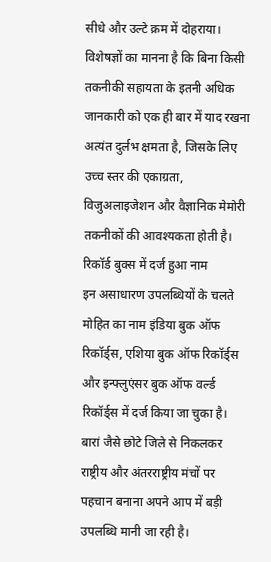सीधे और उल्टे क्रम में दोहराया।
विशेषज्ञों का मानना है कि बिना किसी तकनीकी सहायता के इतनी अधिक जानकारी को एक ही बार में याद रखना अत्यंत दुर्लभ क्षमता है, जिसके लिए उच्च स्तर की एकाग्रता, विजुअलाइजेशन और वैज्ञानिक मेमोरी तकनीकों की आवश्यकता होती है।
रिकॉर्ड बुक्स में दर्ज हुआ नाम
इन असाधारण उपलब्धियों के चलते मोहित का नाम इंडिया बुक ऑफ रिकॉर्ड्स, एशिया बुक ऑफ रिकॉर्ड्स और इन्फ्लुएंसर बुक ऑफ वर्ल्ड रिकॉर्ड्स में दर्ज किया जा चुका है। बारां जैसे छोटे जिले से निकलकर राष्ट्रीय और अंतरराष्ट्रीय मंचों पर पहचान बनाना अपने आप में बड़ी उपलब्धि मानी जा रही है।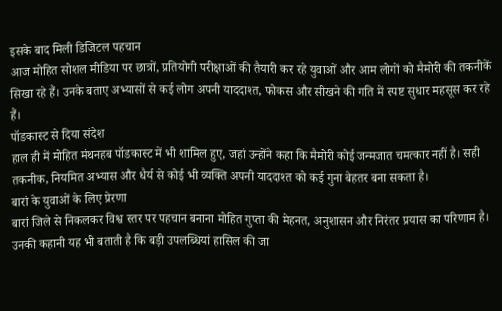इसके बाद मिली डिजिटल पहचान
आज मोहित सोशल मीडिया पर छात्रों, प्रतियोगी परीक्षाओं की तैयारी कर रहे युवाओं और आम लोगों को मैमोरी की तकनीकें सिखा रहे हैं। उनके बताए अभ्यासों से कई लोग अपनी याददाश्त, फोकस और सीखने की गति में स्पष्ट सुधार महसूस कर रहे हैं।
पॉडकास्ट से दिया संदेश
हाल ही में मोहित मंथनहब पॉडकास्ट में भी शामिल हुए, जहां उन्होंने कहा कि मैमोरी कोई जन्मजात चमत्कार नहीं है। सही तकनीक, नियमित अभ्यास और धैर्य से कोई भी व्यक्ति अपनी याददाश्त को कई गुना बेहतर बना सकता है।
बारां के युवाओं के लिए प्रेरणा
बारां जिले से निकलकर विश्व स्तर पर पहचान बनाना मोहित गुप्ता की मेहनत, अनुशासन और निरंतर प्रयास का परिणाम है। उनकी कहानी यह भी बताती है कि बड़ी उपलब्धियां हासिल की जा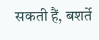सकती हैं, बशर्ते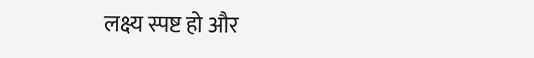लक्ष्य स्पष्ट हो और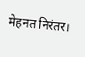मेहनत निरंतर।